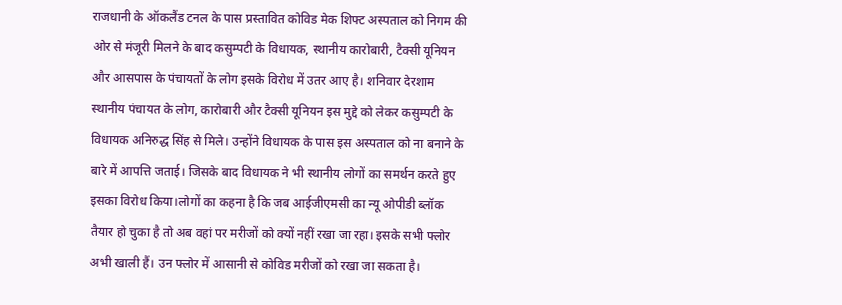राजधानी के ऑकलैंड टनल के पास प्रस्तावित कोविड मेक शिफ्ट अस्पताल को निगम की ओर से मंजूरी मिलने के बाद कसुम्पटी के विधायक, स्थानीय कारोबारी, टैक्सी यूनियन और आसपास के पंचायतों के लोग इसके विरोध में उतर आए है। शनिवार देरशाम स्थानीय पंचायत के लोग, कारोबारी और टैक्सी यूनियन इस मुद्दे को लेकर कसुम्पटी के विधायक अनिरुद्ध सिंह से मिले। उन्होंने विधायक के पास इस अस्पताल को ना बनाने के बारे में आपत्ति जताई। जिसके बाद विधायक ने भी स्थानीय लोगों का समर्थन करते हुए इसका विरोध किया।लोगों का कहना है कि जब आईजीएमसी का न्यू ओपीडी ब्लॉक तैयार हो चुका है तो अब वहां पर मरीजों को क्यों नहीं रखा जा रहा। इसके सभी फ्लोर अभी खाली हैं। उन फ्लोर में आसानी से कोविड मरीजों को रखा जा सकता है।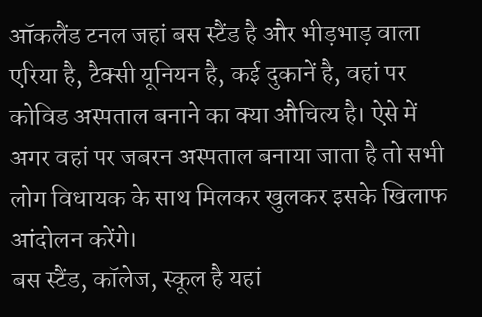ऑकलैंड टनल जहां बस स्टैंड है और भीड़भाड़ वाला एरिया है, टैक्सी यूनियन है, कई दुकानें है, वहां पर कोविड अस्पताल बनाने का क्या औचित्य है। ऐसे में अगर वहां पर जबरन अस्पताल बनाया जाता है तो सभी लोग विधायक के साथ मिलकर खुलकर इसके खिलाफ आंदोलन करेंगे।
बस स्टैंड, कॉलेज, स्कूल है यहां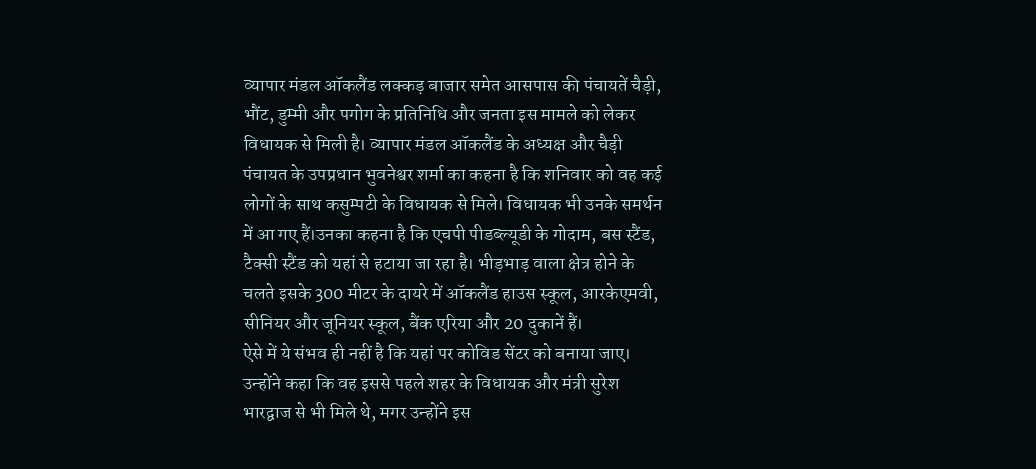व्यापार मंडल ऑकलैंड लक्कड़ बाजार समेत आसपास की पंचायतें चैड़ी, भौंट, डुम्मी और पगोग के प्रतिनिधि और जनता इस मामले को लेकर विधायक से मिली है। व्यापार मंडल ऑकलैंड के अध्यक्ष और चैड़ी पंचायत के उपप्रधान भुवनेश्वर शर्मा का कहना है कि शनिवार को वह कई लोगों के साथ कसुम्पटी के विधायक से मिले। विधायक भी उनके समर्थन में आ गए हैं।उनका कहना है कि एचपी पीडब्ल्यूडी के गोदाम, बस स्टैंड, टैक्सी स्टैंड को यहां से हटाया जा रहा है। भीड़भाड़ वाला क्षेत्र होने के चलते इसके 300 मीटर के दायरे में ऑकलैंड हाउस स्कूल, आरकेएमवी, सीनियर और जूनियर स्कूल, बैंक एरिया और 20 दुकानें हैं।
ऐसे में ये संभव ही नहीं है कि यहां पर कोविड सेंटर को बनाया जाए। उन्होंने कहा कि वह इससे पहले शहर के विधायक और मंत्री सुरेश भारद्वाज से भी मिले थे, मगर उन्होंने इस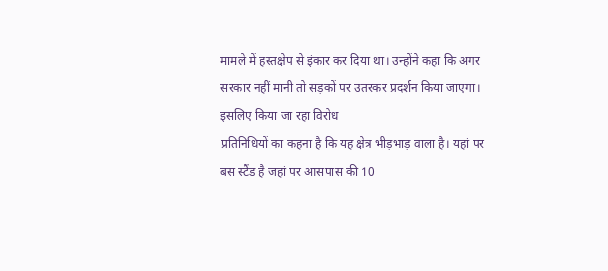मामले में हस्तक्षेप से इंकार कर दिया था। उन्होंने कहा कि अगर सरकार नहीं मानी तो सड़कों पर उतरकर प्रदर्शन किया जाएगा।
इसलिए किया जा रहा विरोध
प्रतिनिधियों का कहना है कि यह क्षेत्र भीड़भाड़ वाला है। यहां पर बस स्टैंड है जहां पर आसपास की 10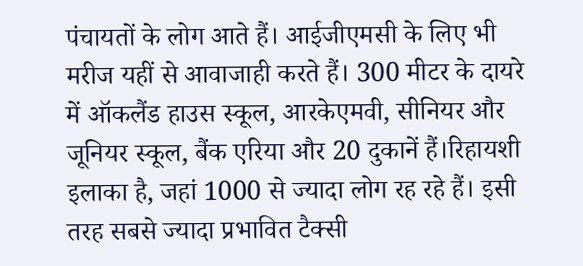पंचायतों के लोग आते हैं। आईजीएमसी के लिए भी मरीज यहीं से आवाजाही करते हैं। 300 मीटर के दायरे में ऑकलैंड हाउस स्कूल, आरकेएमवी, सीनियर और जूनियर स्कूल, बैंक एरिया और 20 दुकानें हैं।रिहायशी इलाका है, जहां 1000 से ज्यादा लोग रह रहे हैं। इसी तरह सबसे ज्यादा प्रभावित टैक्सी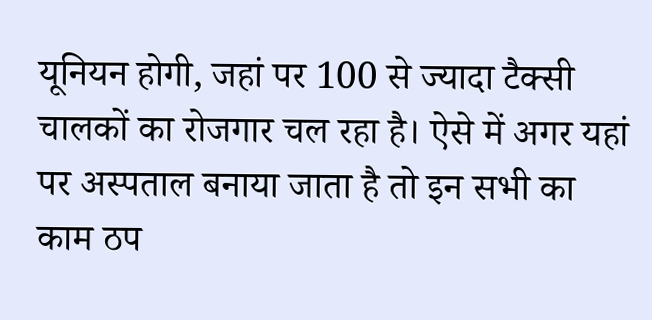यूनियन होगी, जहां पर 100 से ज्यादा टैक्सी चालकों का रोजगार चल रहा है। ऐसे में अगर यहां पर अस्पताल बनाया जाता है तो इन सभी का काम ठप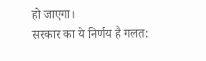हो जाएगा।
सरकार का ये निर्णय है गलत: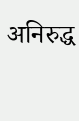अनिरुद्ध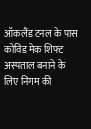ऑकलैंड टनल के पास कोविड मेक शिफ्ट अस्पताल बनाने के लिए निगम की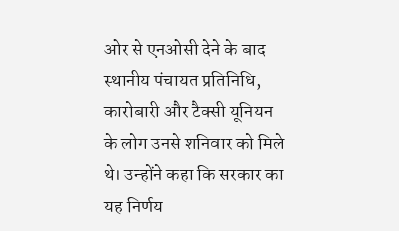ओर से एनओसी देने के बाद स्थानीय पंचायत प्रतिनिधि, कारोबारी और टैक्सी यूनियन के लोग उनसे शनिवार को मिले थे। उन्होंने कहा कि सरकार का यह निर्णय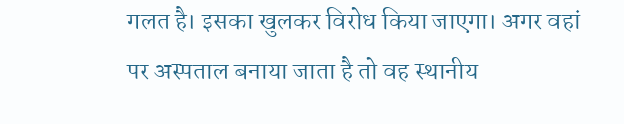गलत है। इसका खुलकर विरोध किया जाएगा। अगर वहां पर अस्पताल बनाया जाता है तो वह स्थानीय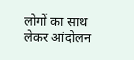लोगों का साथ लेकर आंदोलन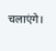चलाएंगे।